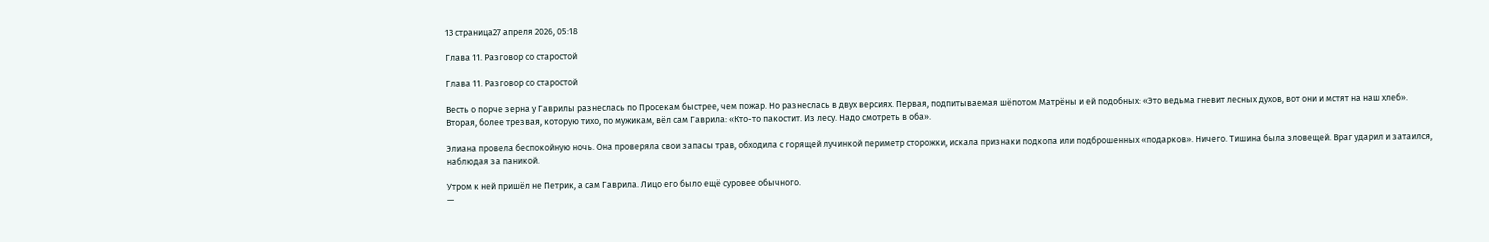13 страница27 апреля 2026, 05:18

Глава 11. Разговор со старостой

Глава 11. Разговор со старостой

Весть о порче зерна у Гаврилы разнеслась по Просекам быстрее, чем пожар. Но разнеслась в двух версиях. Первая, подпитываемая шёпотом Матрёны и ей подобных: «Это ведьма гневит лесных духов, вот они и мстят на наш хлеб». Вторая, более трезвая, которую тихо, по мужикам, вёл сам Гаврила: «Кто-то пакостит. Из лесу. Надо смотреть в оба».

Элиана провела беспокойную ночь. Она проверяла свои запасы трав, обходила с горящей лучинкой периметр сторожки, искала признаки подкопа или подброшенных «подарков». Ничего. Тишина была зловещей. Враг ударил и затаился, наблюдая за паникой.

Утром к ней пришёл не Петрик, а сам Гаврила. Лицо его было ещё суровее обычного.
—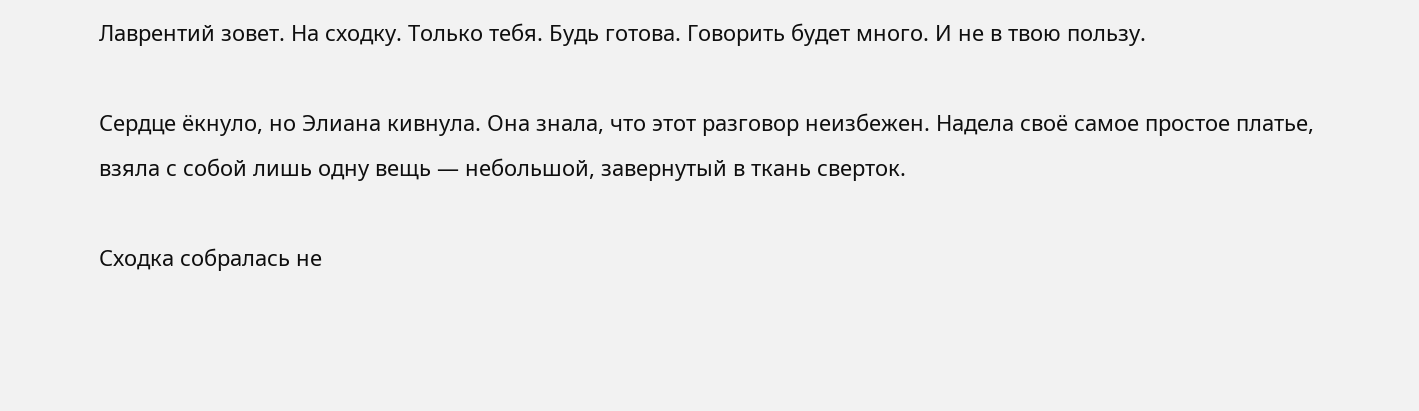Лаврентий зовет. На сходку. Только тебя. Будь готова. Говорить будет много. И не в твою пользу.

Сердце ёкнуло, но Элиана кивнула. Она знала, что этот разговор неизбежен. Надела своё самое простое платье, взяла с собой лишь одну вещь — небольшой, завернутый в ткань сверток.

Сходка собралась не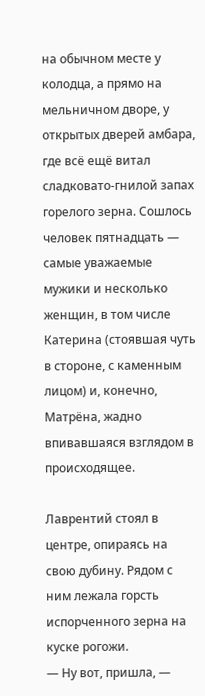на обычном месте у колодца, а прямо на мельничном дворе, у открытых дверей амбара, где всё ещё витал сладковато-гнилой запах горелого зерна. Сошлось человек пятнадцать — самые уважаемые мужики и несколько женщин, в том числе Катерина (стоявшая чуть в стороне, с каменным лицом) и, конечно, Матрёна, жадно впивавшаяся взглядом в происходящее.

Лаврентий стоял в центре, опираясь на свою дубину. Рядом с ним лежала горсть испорченного зерна на куске рогожи.
— Ну вот, пришла, —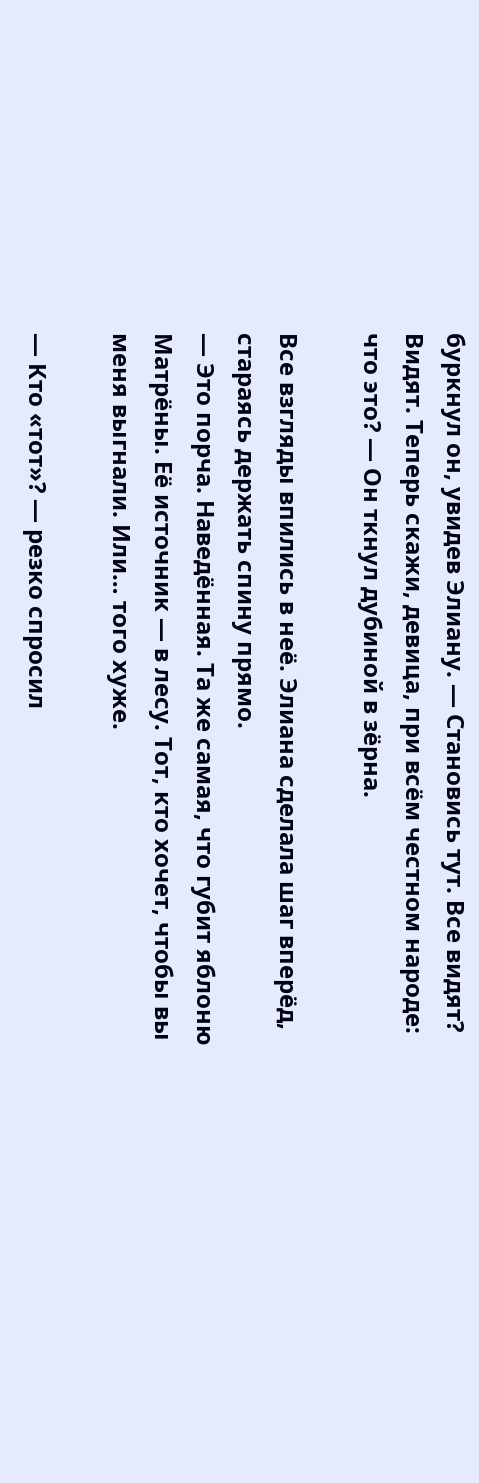буркнул он, увидев Элиану. — Становись тут. Все видят? Видят. Теперь скажи, девица, при всём честном народе: что это? — Он ткнул дубиной в зёрна.

Все взгляды впились в неё. Элиана сделала шаг вперёд, стараясь держать спину прямо.
— Это порча. Наведённая. Та же самая, что губит яблоню Матрёны. Её источник — в лесу. Тот, кто хочет, чтобы вы меня выгнали. Или… того хуже.

— Кто «тот»? — резко спросил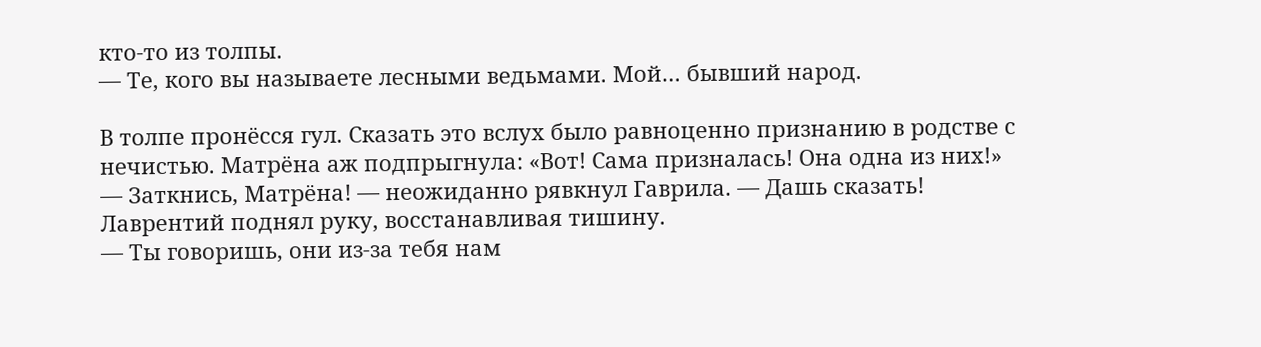кто-то из толпы.
— Те, кого вы называете лесными ведьмами. Мой… бывший народ.

В толпе пронёсся гул. Сказать это вслух было равноценно признанию в родстве с нечистью. Матрёна аж подпрыгнула: «Вот! Сама призналась! Она одна из них!»
— Заткнись, Матрёна! — неожиданно рявкнул Гаврила. — Дашь сказать!
Лаврентий поднял руку, восстанавливая тишину.
— Ты говоришь, они из-за тебя нам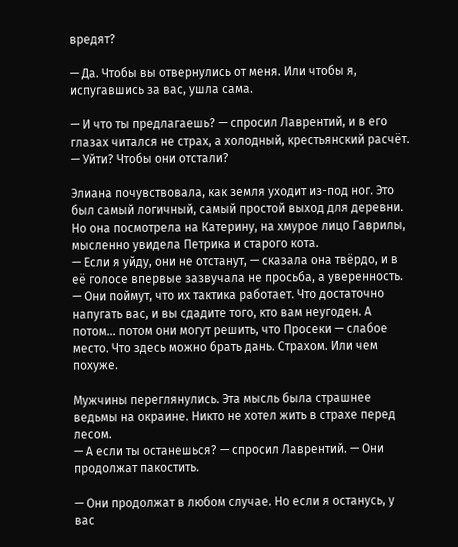вредят?

— Да. Чтобы вы отвернулись от меня. Или чтобы я, испугавшись за вас, ушла сама.

— И что ты предлагаешь? — спросил Лаврентий, и в его глазах читался не страх, а холодный, крестьянский расчёт. — Уйти? Чтобы они отстали?

Элиана почувствовала, как земля уходит из-под ног. Это был самый логичный, самый простой выход для деревни. Но она посмотрела на Катерину, на хмурое лицо Гаврилы, мысленно увидела Петрика и старого кота.
— Если я уйду, они не отстанут, — сказала она твёрдо, и в её голосе впервые зазвучала не просьба, а уверенность. — Они поймут, что их тактика работает. Что достаточно напугать вас, и вы сдадите того, кто вам неугоден. А потом… потом они могут решить, что Просеки — слабое место. Что здесь можно брать дань. Страхом. Или чем похуже.

Мужчины переглянулись. Эта мысль была страшнее ведьмы на окраине. Никто не хотел жить в страхе перед лесом.
— А если ты останешься? — спросил Лаврентий. — Они продолжат пакостить.

— Они продолжат в любом случае. Но если я останусь, у вас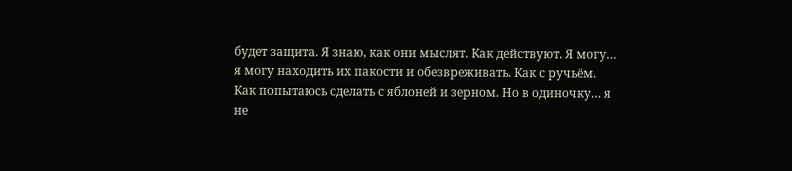будет защита. Я знаю, как они мыслят. Как действуют. Я могу… я могу находить их пакости и обезвреживать. Как с ручьём. Как попытаюсь сделать с яблоней и зерном. Но в одиночку… я не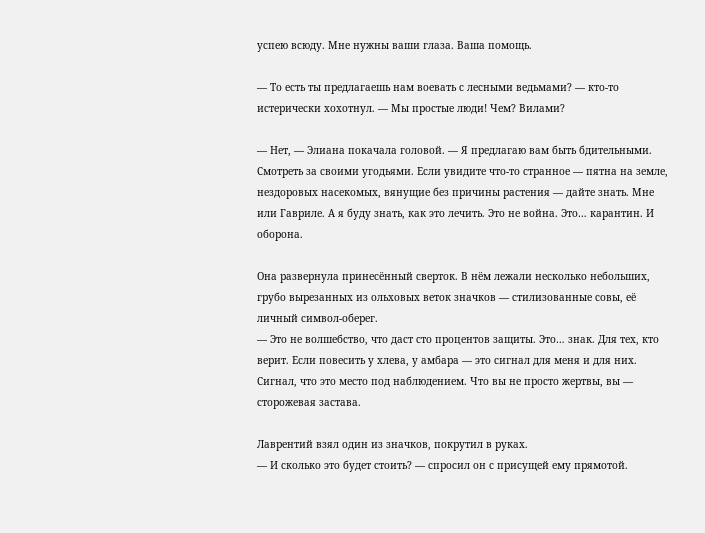успею всюду. Мне нужны ваши глаза. Ваша помощь.

— То есть ты предлагаешь нам воевать с лесными ведьмами? — кто-то истерически хохотнул. — Мы простые люди! Чем? Вилами?

— Нет, — Элиана покачала головой. — Я предлагаю вам быть бдительными. Смотреть за своими угодьями. Если увидите что-то странное — пятна на земле, нездоровых насекомых, вянущие без причины растения — дайте знать. Мне или Гавриле. А я буду знать, как это лечить. Это не война. Это… карантин. И оборона.

Она развернула принесённый сверток. В нём лежали несколько небольших, грубо вырезанных из ольховых веток значков — стилизованные совы, её личный символ-оберег.
— Это не волшебство, что даст сто процентов защиты. Это… знак. Для тех, кто верит. Если повесить у хлева, у амбара — это сигнал для меня и для них. Сигнал, что это место под наблюдением. Что вы не просто жертвы, вы — сторожевая застава.

Лаврентий взял один из значков, покрутил в руках.
— И сколько это будет стоить? — спросил он с присущей ему прямотой.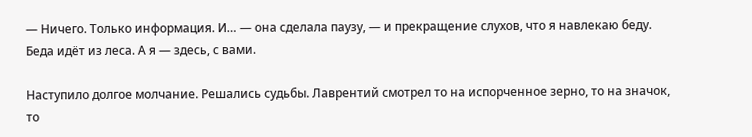— Ничего. Только информация. И… — она сделала паузу, — и прекращение слухов, что я навлекаю беду. Беда идёт из леса. А я — здесь, с вами.

Наступило долгое молчание. Решались судьбы. Лаврентий смотрел то на испорченное зерно, то на значок, то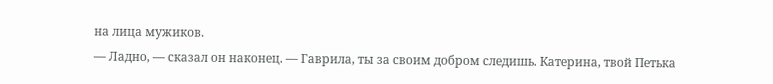на лица мужиков.
— Ладно, — сказал он наконец. — Гаврила, ты за своим добром следишь. Катерина, твой Петька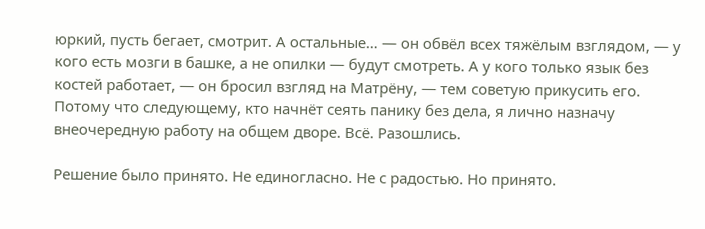юркий, пусть бегает, смотрит. А остальные… — он обвёл всех тяжёлым взглядом, — у кого есть мозги в башке, а не опилки — будут смотреть. А у кого только язык без костей работает, — он бросил взгляд на Матрёну, — тем советую прикусить его. Потому что следующему, кто начнёт сеять панику без дела, я лично назначу внеочередную работу на общем дворе. Всё. Разошлись.

Решение было принято. Не единогласно. Не с радостью. Но принято.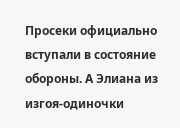Просеки официально вступали в состояние обороны. А Элиана из изгоя-одиночки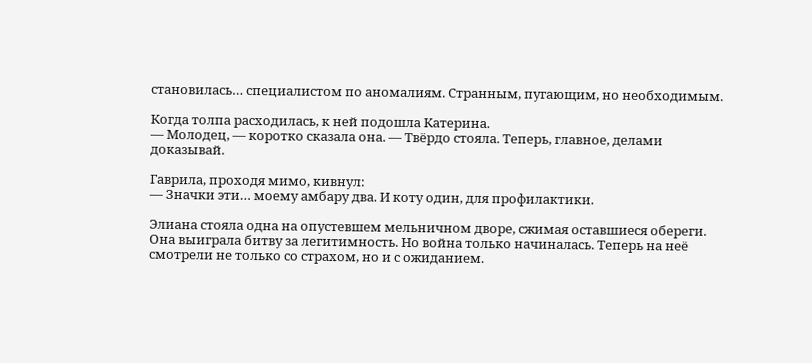становилась… специалистом по аномалиям. Странным, пугающим, но необходимым.

Когда толпа расходилась, к ней подошла Катерина.
— Молодец, — коротко сказала она. — Твёрдо стояла. Теперь, главное, делами доказывай.

Гаврила, проходя мимо, кивнул:
— Значки эти… моему амбару два. И коту один, для профилактики.

Элиана стояла одна на опустевшем мельничном дворе, сжимая оставшиеся обереги. Она выиграла битву за легитимность. Но война только начиналась. Теперь на неё смотрели не только со страхом, но и с ожиданием.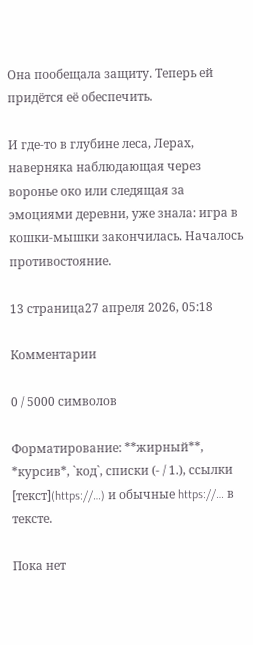Она пообещала защиту. Теперь ей придётся её обеспечить.

И где-то в глубине леса, Лерах, наверняка наблюдающая через воронье око или следящая за эмоциями деревни, уже знала: игра в кошки-мышки закончилась. Началось противостояние.

13 страница27 апреля 2026, 05:18

Комментарии

0 / 5000 символов

Форматирование: **жирный**, *курсив*, `код`, списки (- / 1.), ссылки [текст](https://…) и обычные https://… в тексте.

Пока нет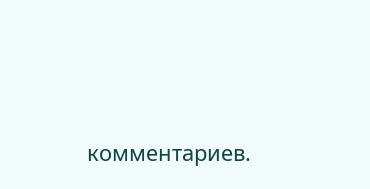комментариев.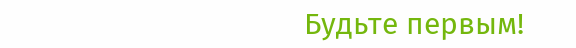Будьте первым!